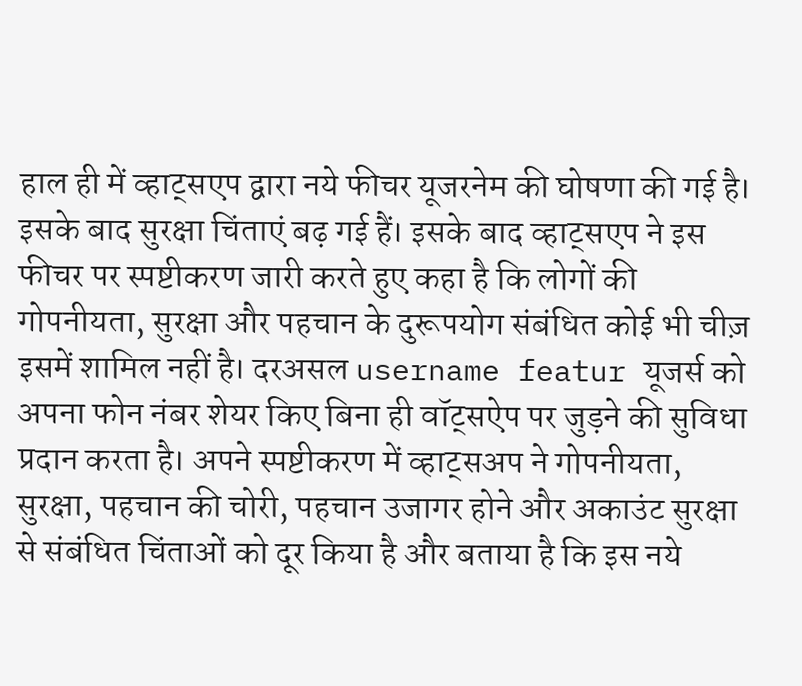हाल ही में व्हाट्सएप द्वारा नये फीचर यूजरनेम की घोषणा की गई है। इसके बाद सुरक्षा चिंताएं बढ़ गई हैं। इसके बाद व्हाट्सएप ने इस फीचर पर स्पष्टीकरण जारी करते हुए कहा है कि लोगों की गोपनीयता, सुरक्षा और पहचान के दुरूपयोग संबंधित कोई भी चीज़ इसमें शामिल नहीं है। दरअसल username featur यूजर्स को अपना फोन नंबर शेयर किए बिना ही वॉट्सऐप पर जुड़ने की सुविधा प्रदान करता है। अपने स्पष्टीकरण में व्हाट्सअप ने गोपनीयता, सुरक्षा, पहचान की चोरी, पहचान उजागर होने और अकाउंट सुरक्षा से संबंधित चिंताओं को दूर किया है और बताया है कि इस नये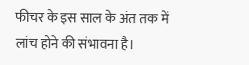फीचर के इस साल के अंत तक में लांच होने की संभावना है।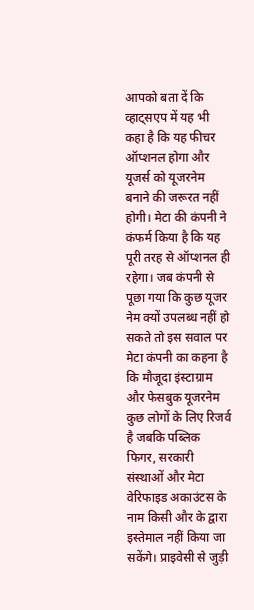आपको बता दें कि व्हाट्सएप में यह भी कहा है कि यह फीचर ऑप्शनल होगा और यूजर्स को यूजरनेम बनाने की जरूरत नहीं होगी। मेटा की कंपनी ने कंफर्म किया है कि यह पूरी तरह से ऑप्शनल ही रहेगा। जब कंपनी से पूछा गया कि कुछ यूजर नेम क्यों उपलब्ध नहीं हो सकते तो इस सवाल पर मेटा कंपनी का कहना है कि मौजूदा इंस्टाग्राम और फेसबुक यूजरनेम कुछ लोगों के लिए रिजर्व है जबकि पब्लिक फिगर, सरकारी संस्थाओं और मेटा वेरिफाइड अकाउंटस के नाम किसी और के द्वारा इस्तेमाल नहीं किया जा सकेंगे। प्राइवेसी से जुड़ी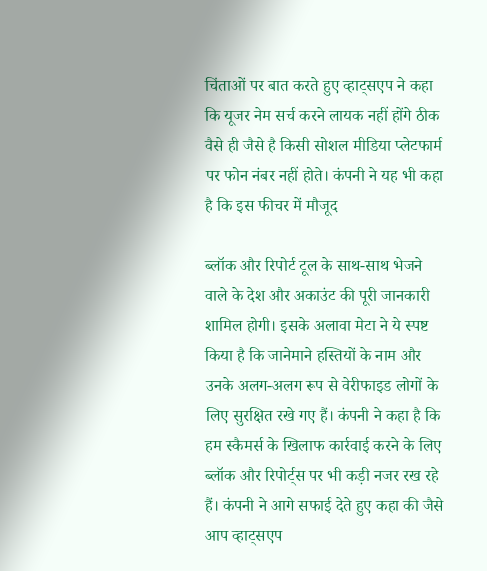चिंताओं पर बात करते हुए व्हाट्सएप ने कहा कि यूजर नेम सर्च करने लायक नहीं होंगे ठीक वैसे ही जैसे है किसी सोशल मीडिया प्लेटफार्म पर फोन नंबर नहीं होते। कंपनी ने यह भी कहा है कि इस फीचर में मौजूद

ब्लॉक और रिपोर्ट टूल के साथ-साथ भेजने वाले के देश और अकाउंट की पूरी जानकारी शामिल होगी। इसके अलावा मेटा ने ये स्पष्ट किया है कि जानेमाने हस्तियों के नाम और उनके अलग-अलग रूप से वेरीफाइड लोगों के लिए सुरक्षित रखे गए हैं। कंपनी ने कहा है कि हम स्कैमर्स के खिलाफ कार्रवाई करने के लिए ब्लॉक और रिपोर्ट्स पर भी कड़ी नजर रख रहे हैं। कंपनी ने आगे सफाई देते हुए कहा की जैसे आप व्हाट्सएप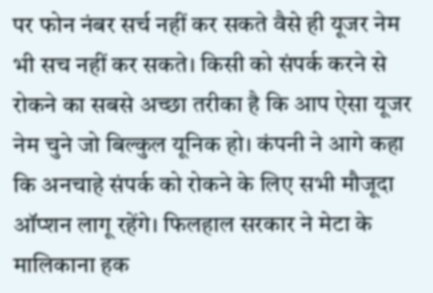पर फोन नंबर सर्च नहीं कर सकते वैसे ही यूजर नेम भी सच नहीं कर सकते। किसी को संपर्क करने से रोकने का सबसे अच्छा तरीका है कि आप ऐसा यूजर नेम चुने जो बिल्कुल यूनिक हो। कंपनी ने आगे कहा कि अनचाहे संपर्क को रोकने के लिए सभी मौजूदा ऑप्शन लागू रहेंगे। फिलहाल सरकार ने मेटा के मालिकाना हक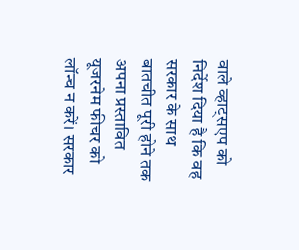वाले व्हाट्सएप को निर्देश दिया है कि वह सरकार के साथ बातचीत पूरी होने तक अपना प्रस्तावित यूजरनेम फीचर को लॉन्च न करें। सरकार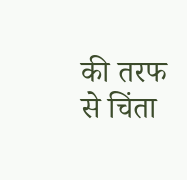की तरफ से चिंता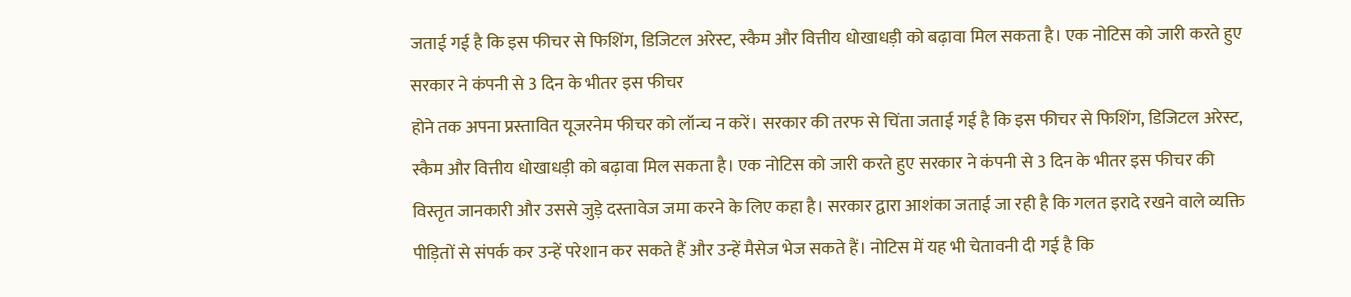जताई गई है कि इस फीचर से फिशिंग, डिजिटल अरेस्ट, स्कैम और वित्तीय धोखाधड़ी को बढ़ावा मिल सकता है। एक नोटिस को जारी करते हुए सरकार ने कंपनी से 3 दिन के भीतर इस फीचर
होने तक अपना प्रस्तावित यूजरनेम फीचर को लॉन्च न करें। सरकार की तरफ से चिंता जताई गई है कि इस फीचर से फिशिंग, डिजिटल अरेस्ट, स्कैम और वित्तीय धोखाधड़ी को बढ़ावा मिल सकता है। एक नोटिस को जारी करते हुए सरकार ने कंपनी से 3 दिन के भीतर इस फीचर की विस्तृत जानकारी और उससे जुड़े दस्तावेज जमा करने के लिए कहा है। सरकार द्वारा आशंका जताई जा रही है कि गलत इरादे रखने वाले व्यक्ति पीड़ितों से संपर्क कर उन्हें परेशान कर सकते हैं और उन्हें मैसेज भेज सकते हैं। नोटिस में यह भी चेतावनी दी गई है कि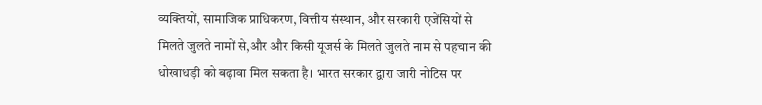व्यक्तियों, सामाजिक प्राधिकरण, वित्तीय संस्थान, और सरकारी एजेंसियों से मिलते जुलते नामों से,और और किसी यूजर्स के मिलते जुलते नाम से पहचान की धोखाधड़ी को बढ़ावा मिल सकता है। भारत सरकार द्वारा जारी नोटिस पर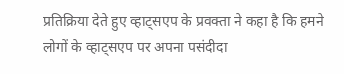प्रतिक्रिया देते हुए व्हाट्सएप के प्रवक्ता ने कहा है कि हमने लोगों के व्हाट्सएप पर अपना पसंदीदा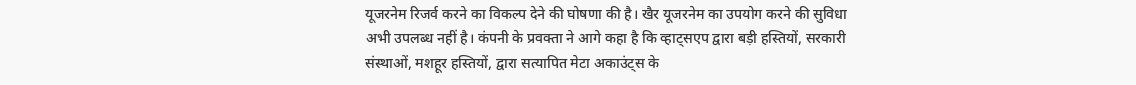यूजरनेम रिजर्व करने का विकल्प देने की घोषणा की है। खैर यूजरनेम का उपयोग करने की सुविधा अभी उपलब्ध नहीं है। कंपनी के प्रवक्ता ने आगे कहा है कि व्हाट्सएप द्वारा बड़ी हस्तियों, सरकारी संस्थाओं, मशहूर हस्तियों, द्वारा सत्यापित मेटा अकाउंट्स के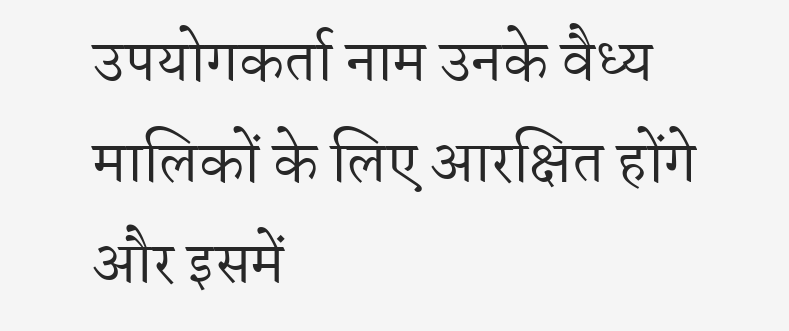उपयोगकर्ता नाम उनके वैध्य मालिकों के लिए आरक्षित होंगे और इसमें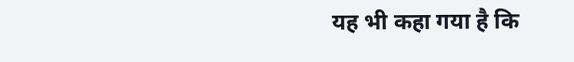यह भी कहा गया है कि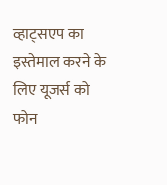व्हाट्सएप का इस्तेमाल करने के लिए यूजर्स को फोन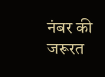नंबर की जरूरत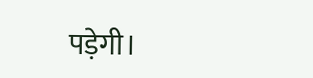पड़ेगी।